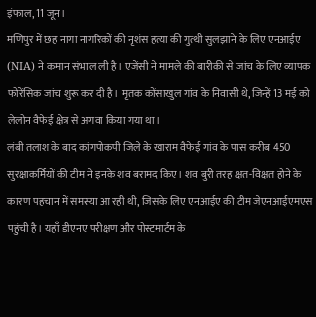इंफाल, 11 जून।
मणिपुर में छह नागा नागरिकों की नृशंस हत्या की गुत्थी सुलझाने के लिए एनआईए (NIA) ने कमान संभाल ली है। एजेंसी ने मामले की बारीकी से जांच के लिए व्यापक फोरेंसिक जांच शुरू कर दी है। मृतक कोंसाखुल गांव के निवासी थे, जिन्हें 13 मई को लेलोन वैफेई क्षेत्र से अगवा किया गया था।
लंबी तलाश के बाद कांगपोकपी जिले के खाराम वैफेई गांव के पास करीब 450 सुरक्षाकर्मियों की टीम ने इनके शव बरामद किए। शव बुरी तरह क्षत-विक्षत होने के कारण पहचान में समस्या आ रही थी, जिसके लिए एनआईए की टीम जेएनआईएमएस पहुंची है। यहाँ डीएनए परीक्षण और पोस्टमार्टम के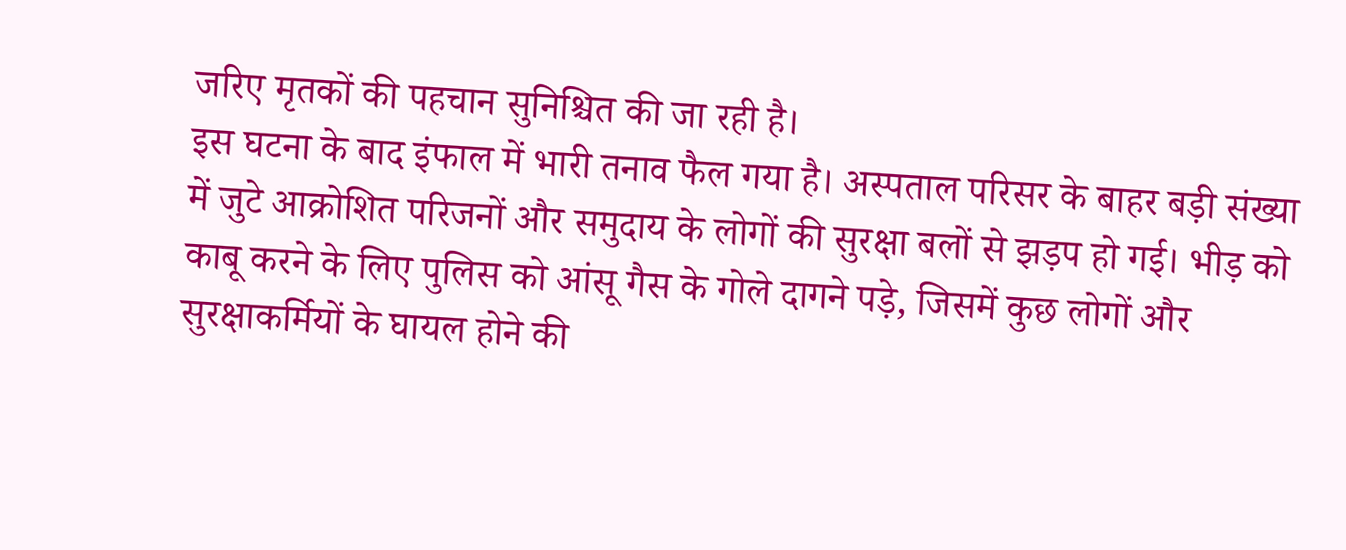जरिए मृतकों की पहचान सुनिश्चित की जा रही है।
इस घटना के बाद इंफाल में भारी तनाव फैल गया है। अस्पताल परिसर के बाहर बड़ी संख्या में जुटे आक्रोशित परिजनों और समुदाय के लोगों की सुरक्षा बलों से झड़प हो गई। भीड़ को काबू करने के लिए पुलिस को आंसू गैस के गोले दागने पड़े, जिसमें कुछ लोगों और सुरक्षाकर्मियों के घायल होने की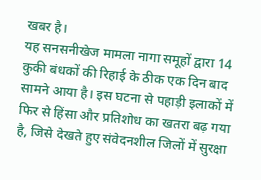खबर है।
यह सनसनीखेज मामला नागा समूहों द्वारा 14 कुकी बंधकों की रिहाई के ठीक एक दिन बाद सामने आया है। इस घटना से पहाड़ी इलाकों में फिर से हिंसा और प्रतिशोध का खतरा बढ़ गया है, जिसे देखते हुए संवेदनशील जिलों में सुरक्षा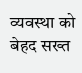व्यवस्था को बेहद सख्त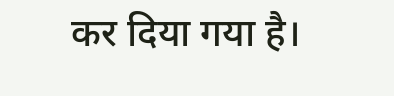कर दिया गया है।